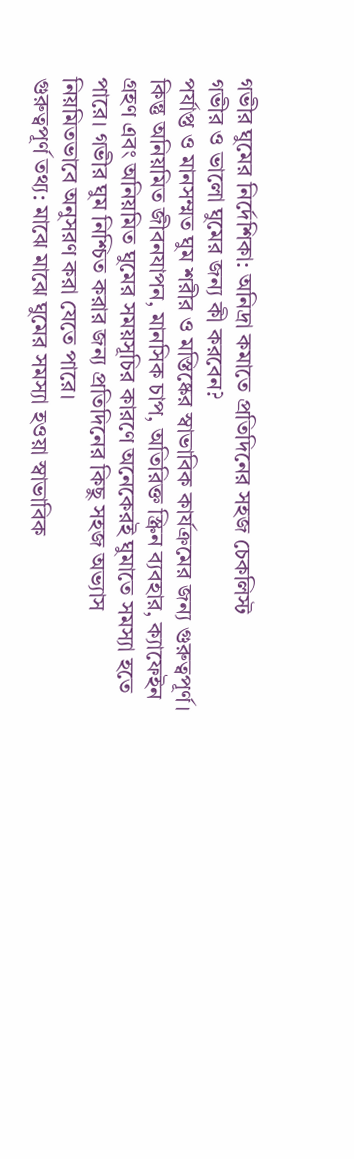গভীর ঘুমের নির্দেশিকা: অনিদ্রা কমাতে প্রতিদিনের সহজ চেকলিস্ট
গভীর ও ভালো ঘুমের জন্য কী করবেন?
পর্যাপ্ত ও মানসম্মত ঘুম শরীর ও মস্তিষ্কের স্বাভাবিক কার্যক্রমের জন্য গুরুত্বপূর্ণ। কিন্তু অনিয়মিত জীবনযাপন, মানসিক চাপ, অতিরিক্ত স্ক্রিন ব্যবহার, ক্যাফেইন গ্রহণ এবং অনিয়মিত ঘুমের সময়সূচির কারণে অনেকেরই ঘুমাতে সমস্যা হতে পারে। গভীর ঘুম নিশ্চিত করার জন্য প্রতিদিনের কিছু সহজ অভ্যাস নিয়মিতভাবে অনুসরণ করা যেতে পারে।
গুরুত্বপূর্ণ তথ্য: মাঝে মাঝে ঘুমের সমস্যা হওয়া স্বাভাবিক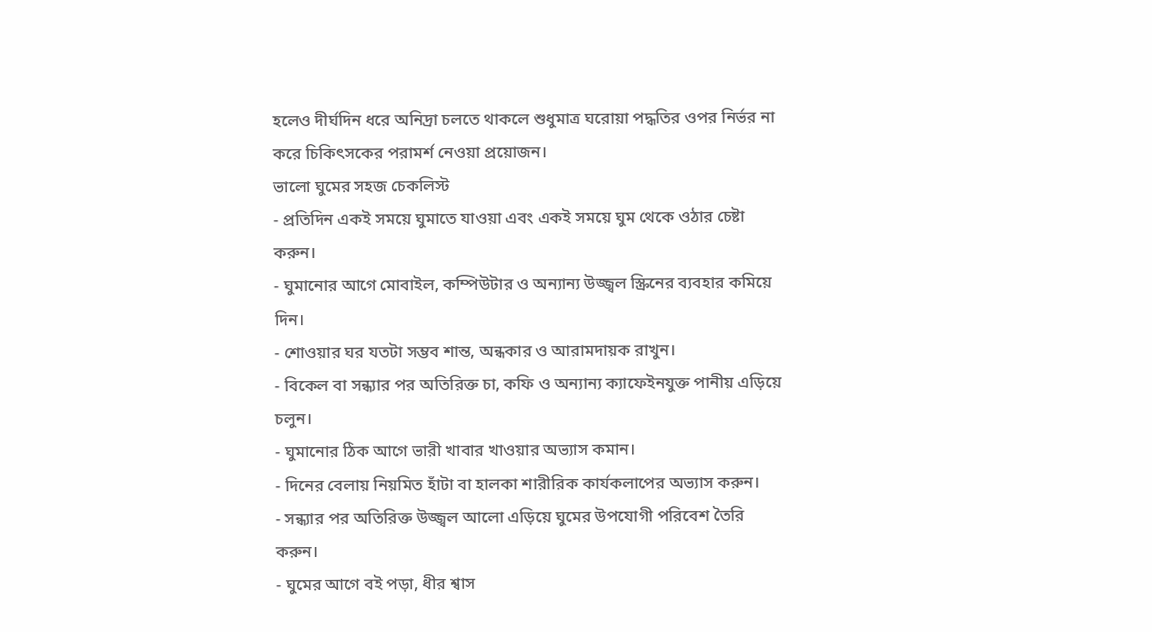হলেও দীর্ঘদিন ধরে অনিদ্রা চলতে থাকলে শুধুমাত্র ঘরোয়া পদ্ধতির ওপর নির্ভর না করে চিকিৎসকের পরামর্শ নেওয়া প্রয়োজন।
ভালো ঘুমের সহজ চেকলিস্ট
- প্রতিদিন একই সময়ে ঘুমাতে যাওয়া এবং একই সময়ে ঘুম থেকে ওঠার চেষ্টা করুন।
- ঘুমানোর আগে মোবাইল, কম্পিউটার ও অন্যান্য উজ্জ্বল স্ক্রিনের ব্যবহার কমিয়ে দিন।
- শোওয়ার ঘর যতটা সম্ভব শান্ত, অন্ধকার ও আরামদায়ক রাখুন।
- বিকেল বা সন্ধ্যার পর অতিরিক্ত চা, কফি ও অন্যান্য ক্যাফেইনযুক্ত পানীয় এড়িয়ে চলুন।
- ঘুমানোর ঠিক আগে ভারী খাবার খাওয়ার অভ্যাস কমান।
- দিনের বেলায় নিয়মিত হাঁটা বা হালকা শারীরিক কার্যকলাপের অভ্যাস করুন।
- সন্ধ্যার পর অতিরিক্ত উজ্জ্বল আলো এড়িয়ে ঘুমের উপযোগী পরিবেশ তৈরি করুন।
- ঘুমের আগে বই পড়া, ধীর শ্বাস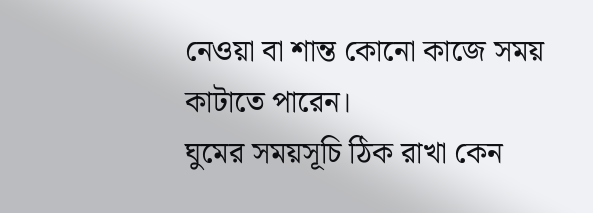নেওয়া বা শান্ত কোনো কাজে সময় কাটাতে পারেন।
ঘুমের সময়সূচি ঠিক রাখা কেন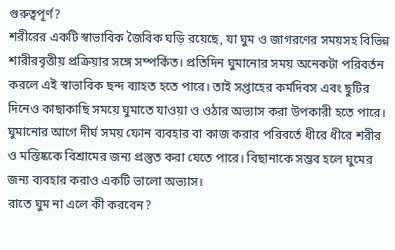গুরুত্বপূর্ণ?
শরীরের একটি স্বাভাবিক জৈবিক ঘড়ি রয়েছে, যা ঘুম ও জাগরণের সময়সহ বিভিন্ন শারীরবৃত্তীয় প্রক্রিয়ার সঙ্গে সম্পর্কিত। প্রতিদিন ঘুমানোর সময় অনেকটা পরিবর্তন করলে এই স্বাভাবিক ছন্দ ব্যাহত হতে পারে। তাই সপ্তাহের কর্মদিবস এবং ছুটির দিনেও কাছাকাছি সময়ে ঘুমাতে যাওয়া ও ওঠার অভ্যাস করা উপকারী হতে পারে।
ঘুমানোর আগে দীর্ঘ সময় ফোন ব্যবহার বা কাজ করার পরিবর্তে ধীরে ধীরে শরীর ও মস্তিষ্ককে বিশ্রামের জন্য প্রস্তুত করা যেতে পারে। বিছানাকে সম্ভব হলে ঘুমের জন্য ব্যবহার করাও একটি ভালো অভ্যাস।
রাতে ঘুম না এলে কী করবেন?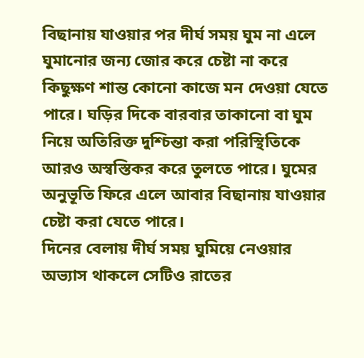বিছানায় যাওয়ার পর দীর্ঘ সময় ঘুম না এলে ঘুমানোর জন্য জোর করে চেষ্টা না করে কিছুক্ষণ শান্ত কোনো কাজে মন দেওয়া যেতে পারে। ঘড়ির দিকে বারবার তাকানো বা ঘুম নিয়ে অতিরিক্ত দুশ্চিন্তা করা পরিস্থিতিকে আরও অস্বস্তিকর করে তুলতে পারে। ঘুমের অনুভূতি ফিরে এলে আবার বিছানায় যাওয়ার চেষ্টা করা যেতে পারে।
দিনের বেলায় দীর্ঘ সময় ঘুমিয়ে নেওয়ার অভ্যাস থাকলে সেটিও রাতের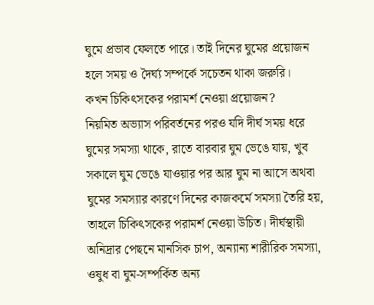ঘুমে প্রভাব ফেলতে পারে। তাই দিনের ঘুমের প্রয়োজন হলে সময় ও দৈর্ঘ্য সম্পর্কে সচেতন থাকা জরুরি।
কখন চিকিৎসকের পরামর্শ নেওয়া প্রয়োজন?
নিয়মিত অভ্যাস পরিবর্তনের পরও যদি দীর্ঘ সময় ধরে ঘুমের সমস্যা থাকে, রাতে বারবার ঘুম ভেঙে যায়, খুব সকালে ঘুম ভেঙে যাওয়ার পর আর ঘুম না আসে অথবা ঘুমের সমস্যার কারণে দিনের কাজকর্মে সমস্যা তৈরি হয়, তাহলে চিকিৎসকের পরামর্শ নেওয়া উচিত। দীর্ঘস্থায়ী অনিদ্রার পেছনে মানসিক চাপ, অন্যান্য শারীরিক সমস্যা, ওষুধ বা ঘুম-সম্পর্কিত অন্য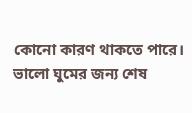কোনো কারণ থাকতে পারে।
ভালো ঘুমের জন্য শেষ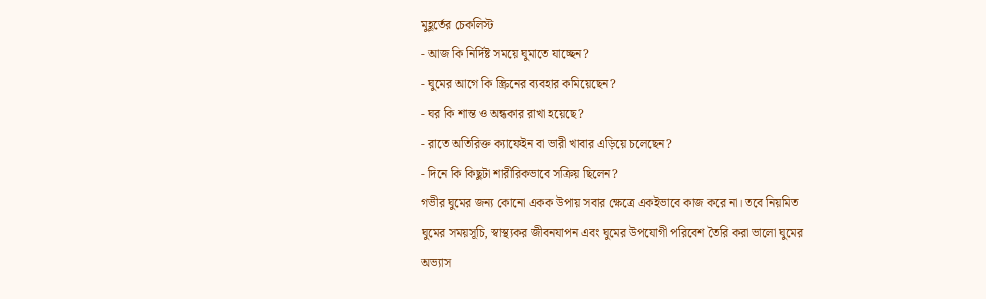মুহূর্তের চেকলিস্ট
- আজ কি নির্দিষ্ট সময়ে ঘুমাতে যাচ্ছেন?
- ঘুমের আগে কি স্ক্রিনের ব্যবহার কমিয়েছেন?
- ঘর কি শান্ত ও অন্ধকার রাখা হয়েছে?
- রাতে অতিরিক্ত ক্যাফেইন বা ভারী খাবার এড়িয়ে চলেছেন?
- দিনে কি কিছুটা শারীরিকভাবে সক্রিয় ছিলেন?
গভীর ঘুমের জন্য কোনো একক উপায় সবার ক্ষেত্রে একইভাবে কাজ করে না। তবে নিয়মিত ঘুমের সময়সূচি, স্বাস্থ্যকর জীবনযাপন এবং ঘুমের উপযোগী পরিবেশ তৈরি করা ভালো ঘুমের অভ্যাস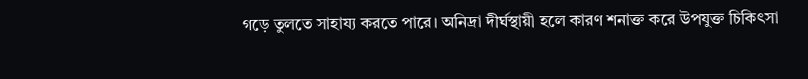গড়ে তুলতে সাহায্য করতে পারে। অনিদ্রা দীর্ঘস্থায়ী হলে কারণ শনাক্ত করে উপযুক্ত চিকিৎসা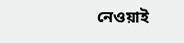নেওয়াই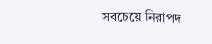সবচেয়ে নিরাপদ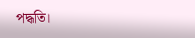পদ্ধতি।